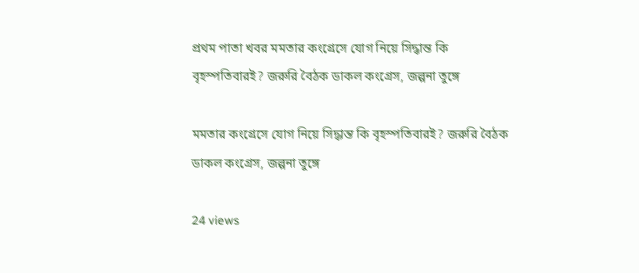প্রথম পাতা খবর মমতার কংগ্রেসে যোগ নিয়ে সিদ্ধান্ত কি বৃহস্পতিবারই? জরুরি বৈঠক ডাকল কংগ্রেস, জল্পনা তুঙ্গে

মমতার কংগ্রেসে যোগ নিয়ে সিদ্ধান্ত কি বৃহস্পতিবারই? জরুরি বৈঠক ডাকল কংগ্রেস, জল্পনা তুঙ্গে

24 views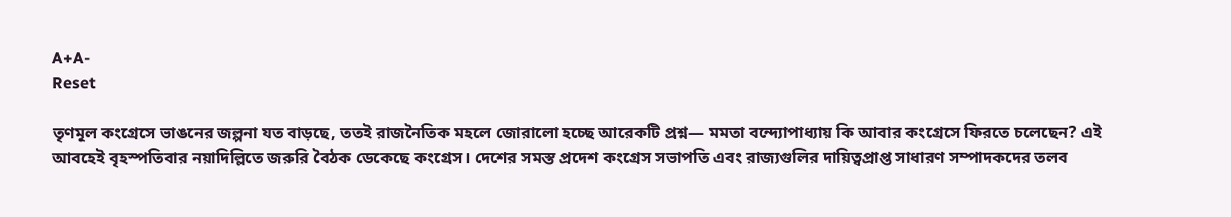A+A-
Reset

তৃণমূল কংগ্রেসে ভাঙনের জল্পনা যত বাড়ছে, ততই রাজনৈতিক মহলে জোরালো হচ্ছে আরেকটি প্রশ্ন— মমতা বন্দ্যোপাধ্যায় কি আবার কংগ্রেসে ফিরতে চলেছেন? এই আবহেই বৃহস্পতিবার নয়াদিল্লিতে জরুরি বৈঠক ডেকেছে কংগ্রেস। দেশের সমস্ত প্রদেশ কংগ্রেস সভাপতি এবং রাজ্যগুলির দায়িত্বপ্রাপ্ত সাধারণ সম্পাদকদের তলব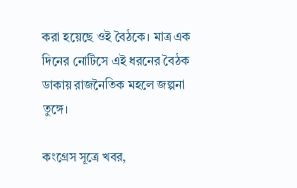করা হয়েছে ওই বৈঠকে। মাত্র এক দিনের নোটিসে এই ধরনের বৈঠক ডাকায় রাজনৈতিক মহলে জল্পনা তুঙ্গে।

কংগ্রেস সূত্রে খবর,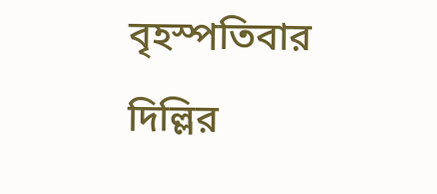বৃহস্পতিবার দিল্লির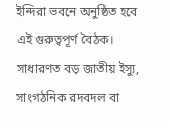ইন্দিরা ভবনে অনুষ্ঠিত হবে এই গুরুত্বপূর্ণ বৈঠক। সাধারণত বড় জাতীয় ইস্যু, সাংগঠনিক রদবদল বা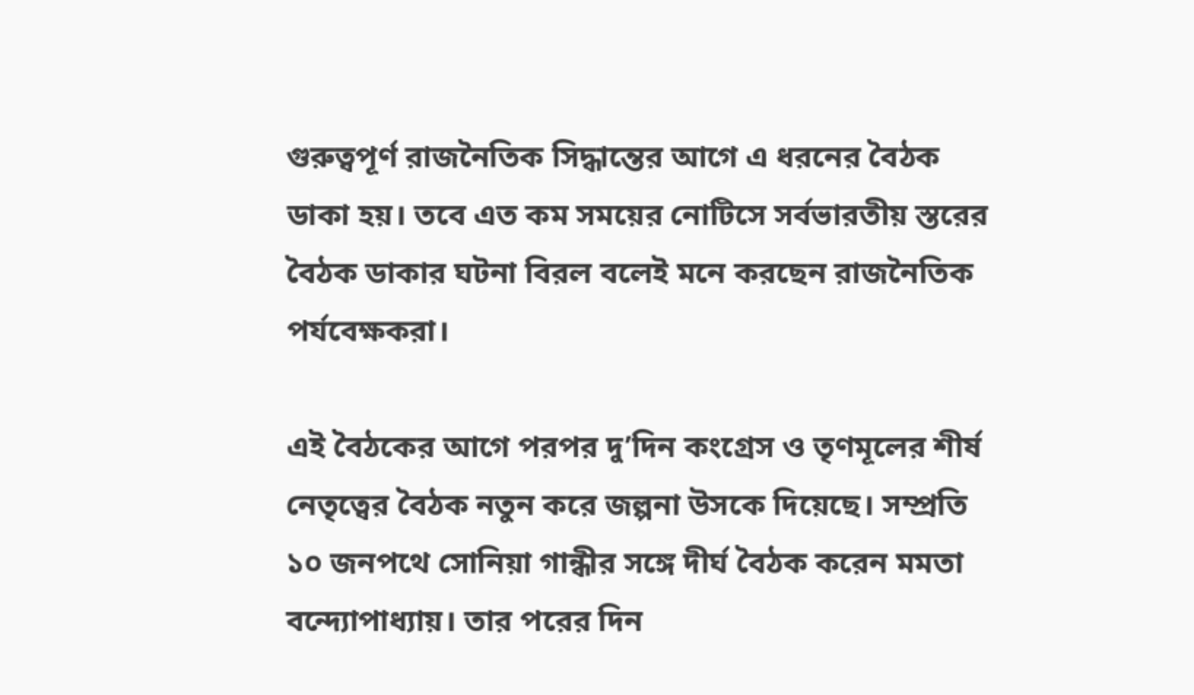গুরুত্বপূর্ণ রাজনৈতিক সিদ্ধান্তের আগে এ ধরনের বৈঠক ডাকা হয়। তবে এত কম সময়ের নোটিসে সর্বভারতীয় স্তরের বৈঠক ডাকার ঘটনা বিরল বলেই মনে করছেন রাজনৈতিক পর্যবেক্ষকরা।

এই বৈঠকের আগে পরপর দু’দিন কংগ্রেস ও তৃণমূলের শীর্ষ নেতৃত্বের বৈঠক নতুন করে জল্পনা উসকে দিয়েছে। সম্প্রতি ১০ জনপথে সোনিয়া গান্ধীর সঙ্গে দীর্ঘ বৈঠক করেন মমতা বন্দ্যোপাধ্যায়। তার পরের দিন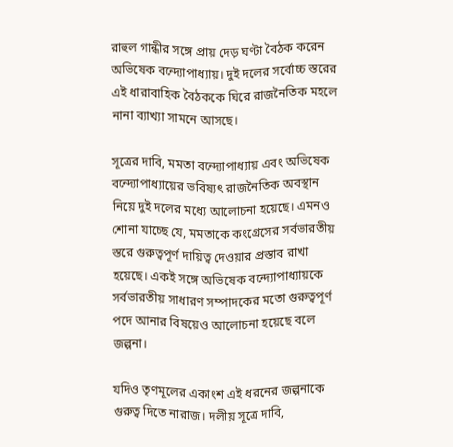রাহুল গান্ধীর সঙ্গে প্রায় দেড় ঘণ্টা বৈঠক করেন অভিষেক বন্দ্যোপাধ্যায়। দুই দলের সর্বোচ্চ স্তরের এই ধারাবাহিক বৈঠককে ঘিরে রাজনৈতিক মহলে নানা ব্যাখ্যা সামনে আসছে।

সূত্রের দাবি, মমতা বন্দ্যোপাধ্যায় এবং অভিষেক বন্দ্যোপাধ্যায়ের ভবিষ্যৎ রাজনৈতিক অবস্থান নিয়ে দুই দলের মধ্যে আলোচনা হয়েছে। এমনও শোনা যাচ্ছে যে, মমতাকে কংগ্রেসের সর্বভারতীয় স্তরে গুরুত্বপূর্ণ দায়িত্ব দেওয়ার প্রস্তাব রাখা হয়েছে। একই সঙ্গে অভিষেক বন্দ্যোপাধ্যায়কে সর্বভারতীয় সাধারণ সম্পাদকের মতো গুরুত্বপূর্ণ পদে আনার বিষয়েও আলোচনা হয়েছে বলে জল্পনা।

যদিও তৃণমূলের একাংশ এই ধরনের জল্পনাকে গুরুত্ব দিতে নারাজ। দলীয় সূত্রে দাবি,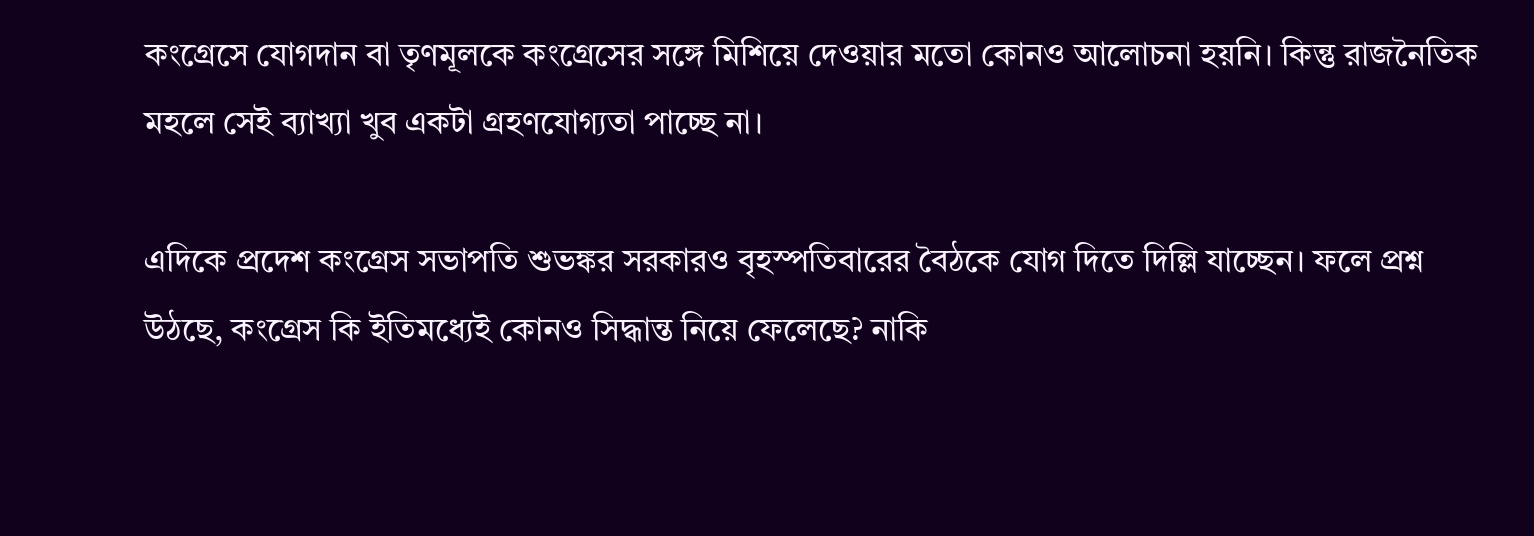কংগ্রেসে যোগদান বা তৃণমূলকে কংগ্রেসের সঙ্গে মিশিয়ে দেওয়ার মতো কোনও আলোচনা হয়নি। কিন্তু রাজনৈতিক মহলে সেই ব্যাখ্যা খুব একটা গ্রহণযোগ্যতা পাচ্ছে না।

এদিকে প্রদেশ কংগ্রেস সভাপতি শুভঙ্কর সরকারও বৃহস্পতিবারের বৈঠকে যোগ দিতে দিল্লি যাচ্ছেন। ফলে প্রশ্ন উঠছে, কংগ্রেস কি ইতিমধ্যেই কোনও সিদ্ধান্ত নিয়ে ফেলেছে? নাকি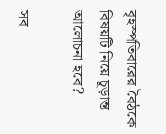বৃহস্পতিবারের বৈঠকে বিষয়টি নিয়ে চূড়ান্ত আলোচনা হবে?

সব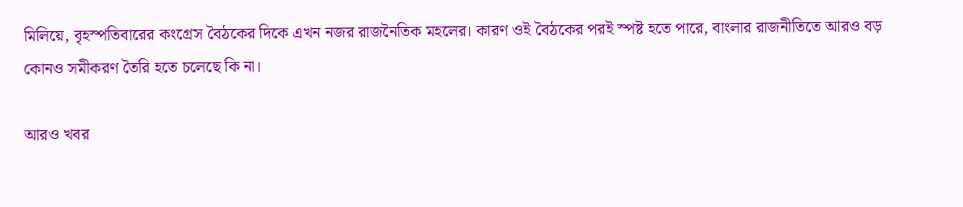মিলিয়ে, বৃহস্পতিবারের কংগ্রেস বৈঠকের দিকে এখন নজর রাজনৈতিক মহলের। কারণ ওই বৈঠকের পরই স্পষ্ট হতে পারে, বাংলার রাজনীতিতে আরও বড় কোনও সমীকরণ তৈরি হতে চলেছে কি না।

আরও খবর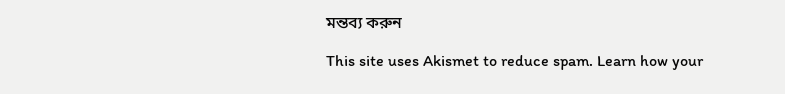মন্তব্য করুন

This site uses Akismet to reduce spam. Learn how your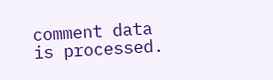comment data is processed.